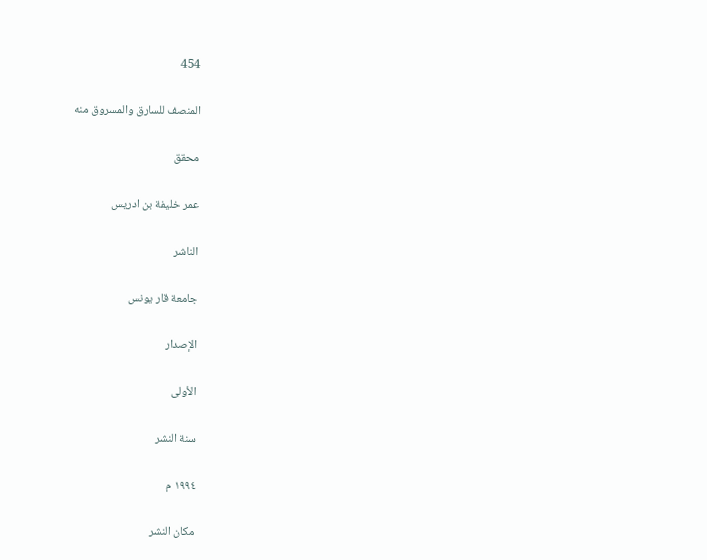454

المنصف للسارق والمسروق منه

محقق

عمر خليفة بن ادريس

الناشر

جامعة قار يونس

الإصدار

الأولى

سنة النشر

١٩٩٤ م

مكان النشر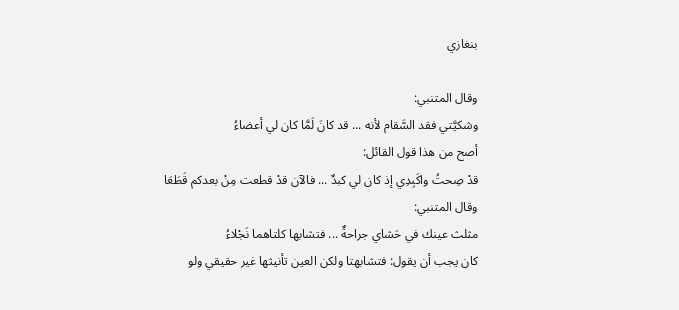بنغازي

وقال المتنبي:
وشكيَّتي فقد السَّقام لأنه ... قد كانَ لَمَّا كان لي أعضاءُ
أصح من هذا قول القائل:
قدْ صِحتُ واكَبِدِي إذ كان لي كبدٌ ... فالآن قدْ قطعت مِنْ بعدكم قَطَعَا
وقال المتنبي:
مثلث عينك في حَشاي جراحةٌ ... فتشابها كلتاهما نَجْلاءُ
كان يجب أن يقول: فتشابهتا ولكن العين تأنيثها غير حقيقي ولو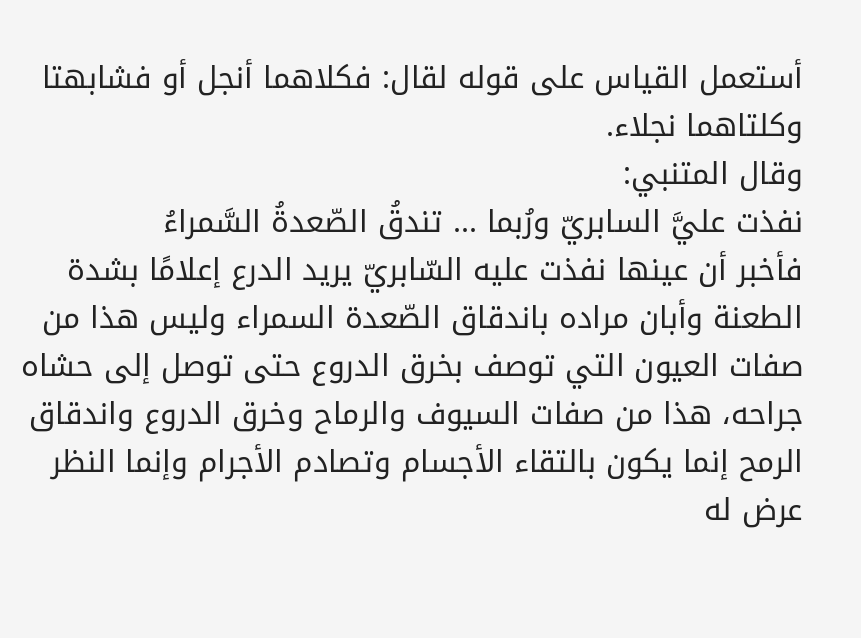أستعمل القياس على قوله لقال: فكلاهما أنجل أو فشابهتا وكلتاهما نجلاء.
وقال المتنبي:
نفذت عليَّ السابريّ ورُبما ... تندقُ الصّعدةُ السَّمراءُ
فأخبر أن عينها نفذت عليه السّابريّ يريد الدرع إعلامًا بشدة الطعنة وأبان مراده باندقاق الصّعدة السمراء وليس هذا من صفات العيون التي توصف بخرق الدروع حتى توصل إلى حشاه جراحه، هذا من صفات السيوف والرماح وخرق الدروع واندقاق الرمح إنما يكون بالتقاء الأجسام وتصادم الأجرام وإنما النظر عرض له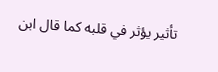تأثير يؤثر في قلبه كما قال ابن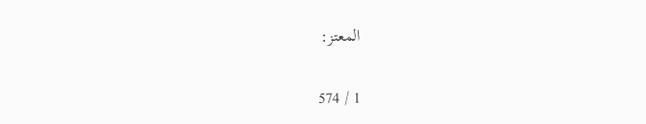المعتز:

1 / 574